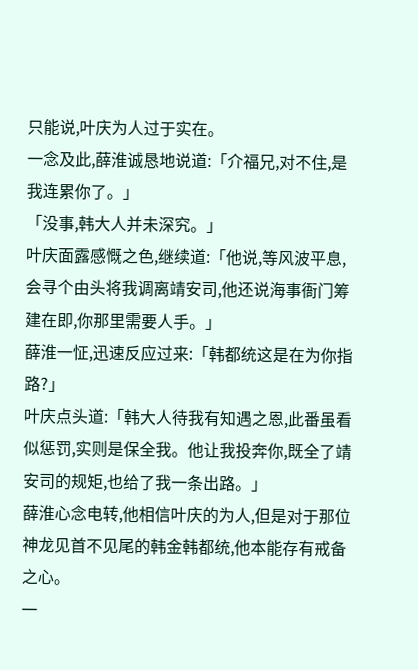只能说,叶庆为人过于实在。
一念及此,薛淮诚恳地说道:「介福兄,对不住,是我连累你了。」
「没事,韩大人并未深究。」
叶庆面露感慨之色,继续道:「他说,等风波平息,会寻个由头将我调离靖安司,他还说海事衙门筹建在即,你那里需要人手。」
薛淮一怔,迅速反应过来:「韩都统这是在为你指路?」
叶庆点头道:「韩大人待我有知遇之恩,此番虽看似惩罚,实则是保全我。他让我投奔你,既全了靖安司的规矩,也给了我一条出路。」
薛淮心念电转,他相信叶庆的为人,但是对于那位神龙见首不见尾的韩金韩都统,他本能存有戒备之心。
一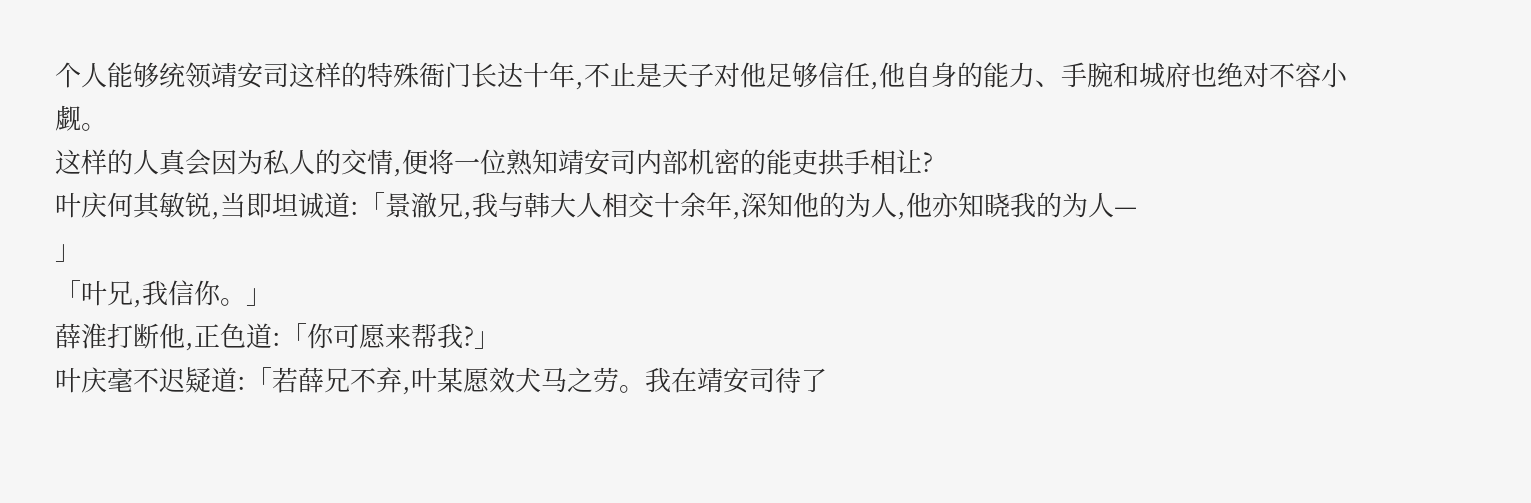个人能够统领靖安司这样的特殊衙门长达十年,不止是天子对他足够信任,他自身的能力、手腕和城府也绝对不容小觑。
这样的人真会因为私人的交情,便将一位熟知靖安司内部机密的能吏拱手相让?
叶庆何其敏锐,当即坦诚道:「景澈兄,我与韩大人相交十余年,深知他的为人,他亦知晓我的为人—
」
「叶兄,我信你。」
薛淮打断他,正色道:「你可愿来帮我?」
叶庆毫不迟疑道:「若薛兄不弃,叶某愿效犬马之劳。我在靖安司待了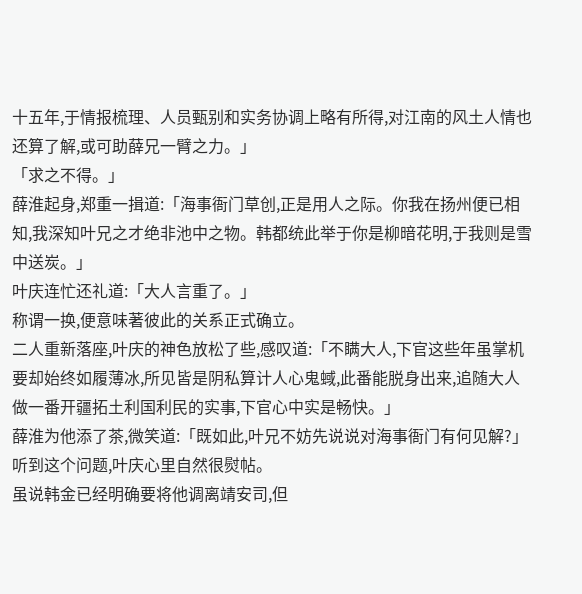十五年,于情报梳理、人员甄别和实务协调上略有所得,对江南的风土人情也还算了解,或可助薛兄一臂之力。」
「求之不得。」
薛淮起身,郑重一揖道:「海事衙门草创,正是用人之际。你我在扬州便已相知,我深知叶兄之才绝非池中之物。韩都统此举于你是柳暗花明,于我则是雪中送炭。」
叶庆连忙还礼道:「大人言重了。」
称谓一换,便意味著彼此的关系正式确立。
二人重新落座,叶庆的神色放松了些,感叹道:「不瞒大人,下官这些年虽掌机要却始终如履薄冰,所见皆是阴私算计人心鬼蜮,此番能脱身出来,追随大人做一番开疆拓土利国利民的实事,下官心中实是畅快。」
薛淮为他添了茶,微笑道:「既如此,叶兄不妨先说说对海事衙门有何见解?」
听到这个问题,叶庆心里自然很熨帖。
虽说韩金已经明确要将他调离靖安司,但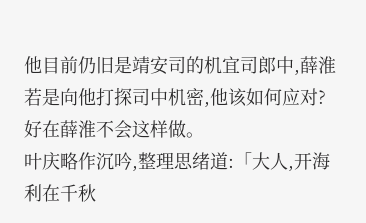他目前仍旧是靖安司的机宜司郎中,薛淮若是向他打探司中机密,他该如何应对?
好在薛淮不会这样做。
叶庆略作沉吟,整理思绪道:「大人,开海利在千秋